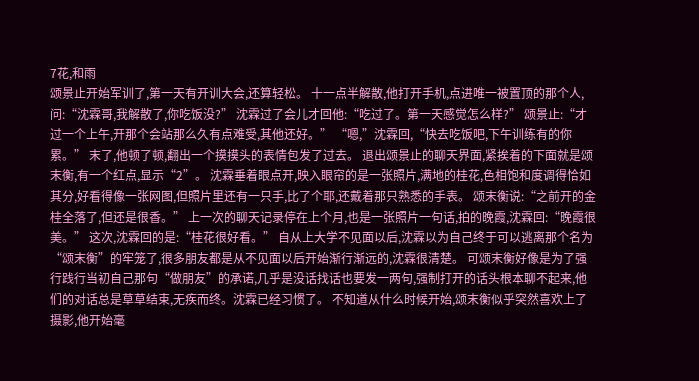7花,和雨
颂景止开始军训了,第一天有开训大会,还算轻松。 十一点半解散,他打开手机,点进唯一被置顶的那个人,问:“沈霖哥,我解散了,你吃饭没?” 沈霖过了会儿才回他:“吃过了。第一天感觉怎么样?” 颂景止:“才过一个上午,开那个会站那么久有点难受,其他还好。” “嗯,”沈霖回,“快去吃饭吧,下午训练有的你累。” 末了,他顿了顿,翻出一个摸摸头的表情包发了过去。 退出颂景止的聊天界面,紧挨着的下面就是颂末衡,有一个红点,显示“2”。 沈霖垂着眼点开,映入眼帘的是一张照片,满地的桂花,色相饱和度调得恰如其分,好看得像一张网图,但照片里还有一只手,比了个耶,还戴着那只熟悉的手表。 颂末衡说:“之前开的金桂全落了,但还是很香。” 上一次的聊天记录停在上个月,也是一张照片一句话,拍的晚霞,沈霖回:“晚霞很美。” 这次,沈霖回的是:“桂花很好看。” 自从上大学不见面以后,沈霖以为自己终于可以逃离那个名为“颂末衡”的牢笼了,很多朋友都是从不见面以后开始渐行渐远的,沈霖很清楚。 可颂末衡好像是为了强行践行当初自己那句“做朋友”的承诺,几乎是没话找话也要发一两句,强制打开的话头根本聊不起来,他们的对话总是草草结束,无疾而终。沈霖已经习惯了。 不知道从什么时候开始,颂末衡似乎突然喜欢上了摄影,他开始毫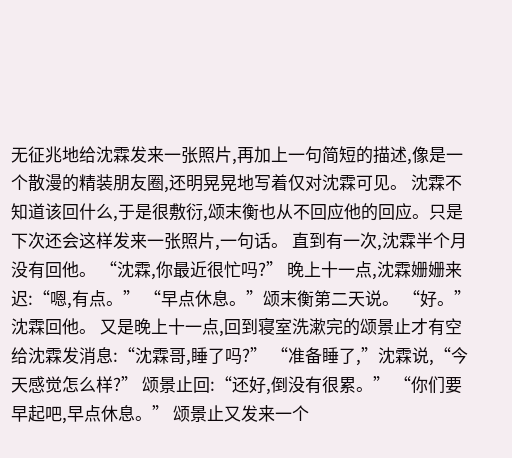无征兆地给沈霖发来一张照片,再加上一句简短的描述,像是一个散漫的精装朋友圈,还明晃晃地写着仅对沈霖可见。 沈霖不知道该回什么,于是很敷衍,颂末衡也从不回应他的回应。只是下次还会这样发来一张照片,一句话。 直到有一次,沈霖半个月没有回他。 “沈霖,你最近很忙吗?” 晚上十一点,沈霖姗姗来迟:“嗯,有点。” “早点休息。”颂末衡第二天说。 “好。”沈霖回他。 又是晚上十一点,回到寝室洗漱完的颂景止才有空给沈霖发消息:“沈霖哥,睡了吗?” “准备睡了,”沈霖说,“今天感觉怎么样?” 颂景止回:“还好,倒没有很累。” “你们要早起吧,早点休息。” 颂景止又发来一个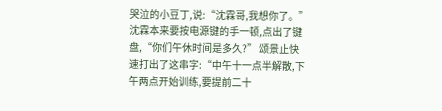哭泣的小豆丁,说:“沈霖哥,我想你了。” 沈霖本来要按电源键的手一顿,点出了键盘,“你们午休时间是多久?” 颂景止快速打出了这串字:“中午十一点半解散,下午两点开始训练,要提前二十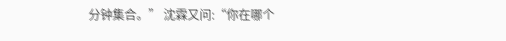分钟集合。” 沈霖又问:“你在哪个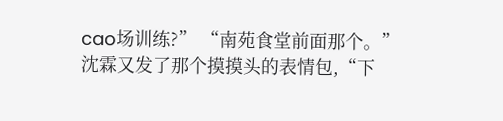cao场训练?” “南苑食堂前面那个。” 沈霖又发了那个摸摸头的表情包,“下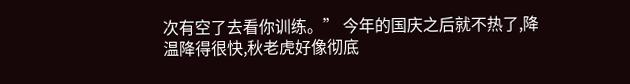次有空了去看你训练。” 今年的国庆之后就不热了,降温降得很快,秋老虎好像彻底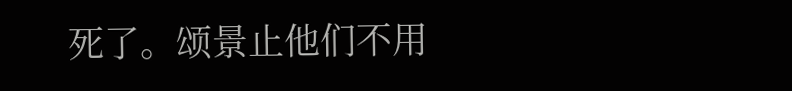死了。颂景止他们不用